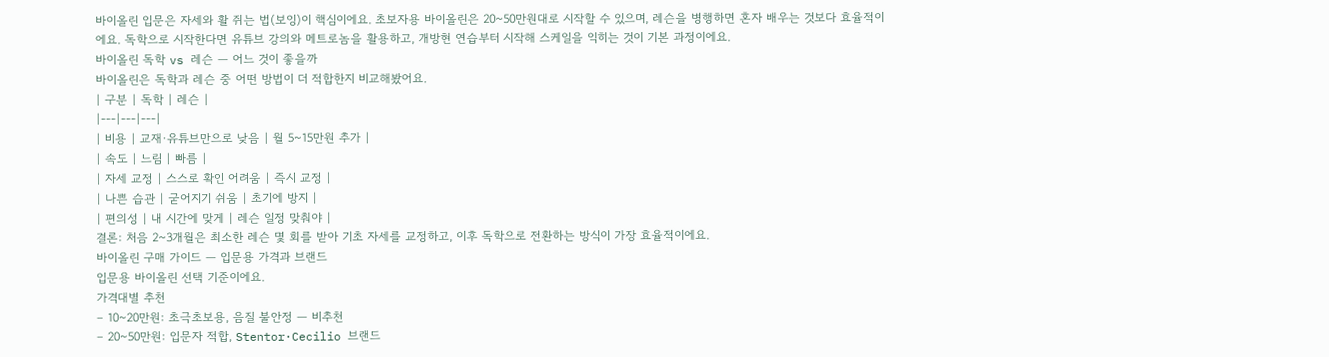바이올린 입문은 자세와 활 쥐는 법(보잉)이 핵심이에요. 초보자용 바이올린은 20~50만원대로 시작할 수 있으며, 레슨을 병행하면 혼자 배우는 것보다 효율적이에요. 독학으로 시작한다면 유튜브 강의와 메트로놈을 활용하고, 개방현 연습부터 시작해 스케일을 익히는 것이 기본 과정이에요.
바이올린 독학 vs 레슨 — 어느 것이 좋을까
바이올린은 독학과 레슨 중 어떤 방법이 더 적합한지 비교해봤어요.
| 구분 | 독학 | 레슨 |
|---|---|---|
| 비용 | 교재·유튜브만으로 낮음 | 월 5~15만원 추가 |
| 속도 | 느림 | 빠름 |
| 자세 교정 | 스스로 확인 어려움 | 즉시 교정 |
| 나쁜 습관 | 굳어지기 쉬움 | 초기에 방지 |
| 편의성 | 내 시간에 맞게 | 레슨 일정 맞춰야 |
결론: 처음 2~3개월은 최소한 레슨 몇 회를 받아 기초 자세를 교정하고, 이후 독학으로 전환하는 방식이 가장 효율적이에요.
바이올린 구매 가이드 — 입문용 가격과 브랜드
입문용 바이올린 선택 기준이에요.
가격대별 추천
– 10~20만원: 초극초보용, 음질 불안정 — 비추천
– 20~50만원: 입문자 적합, Stentor·Cecilio 브랜드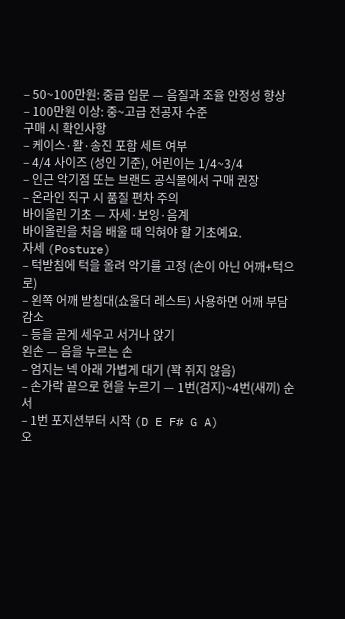– 50~100만원: 중급 입문 — 음질과 조율 안정성 향상
– 100만원 이상: 중~고급 전공자 수준
구매 시 확인사항
– 케이스·활·송진 포함 세트 여부
– 4/4 사이즈 (성인 기준), 어린이는 1/4~3/4
– 인근 악기점 또는 브랜드 공식몰에서 구매 권장
– 온라인 직구 시 품질 편차 주의
바이올린 기초 — 자세·보잉·음계
바이올린을 처음 배울 때 익혀야 할 기초예요.
자세 (Posture)
– 턱받침에 턱을 올려 악기를 고정 (손이 아닌 어깨+턱으로)
– 왼쪽 어깨 받침대(쇼울더 레스트) 사용하면 어깨 부담 감소
– 등을 곧게 세우고 서거나 앉기
왼손 — 음을 누르는 손
– 엄지는 넥 아래 가볍게 대기 (꽉 쥐지 않음)
– 손가락 끝으로 현을 누르기 — 1번(검지)~4번(새끼) 순서
– 1번 포지션부터 시작 (D E F# G A)
오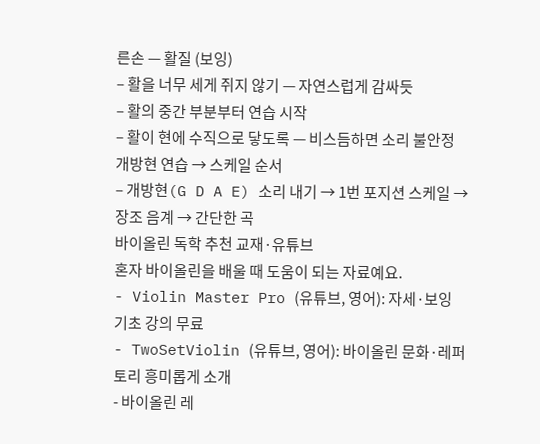른손 — 활질 (보잉)
– 활을 너무 세게 쥐지 않기 — 자연스럽게 감싸듯
– 활의 중간 부분부터 연습 시작
– 활이 현에 수직으로 닿도록 — 비스듬하면 소리 불안정
개방현 연습 → 스케일 순서
– 개방현(G D A E) 소리 내기 → 1번 포지션 스케일 → 장조 음계 → 간단한 곡
바이올린 독학 추천 교재·유튜브
혼자 바이올린을 배울 때 도움이 되는 자료예요.
- Violin Master Pro (유튜브, 영어): 자세·보잉 기초 강의 무료
- TwoSetViolin (유튜브, 영어): 바이올린 문화·레퍼토리 흥미롭게 소개
- 바이올린 레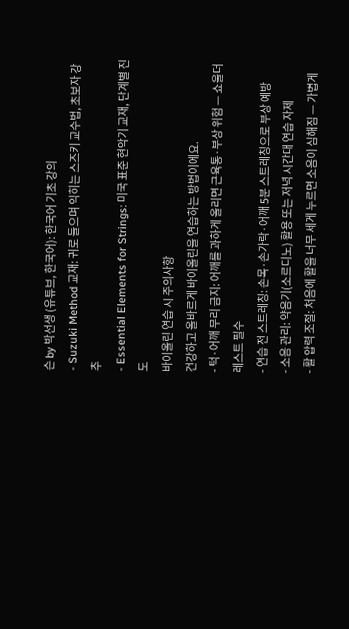슨 by 박선생 (유튜브, 한국어): 한국어 기초 강의
- Suzuki Method 교재: 귀로 들으며 익히는 스즈키 교수법, 초보자 강추
- Essential Elements for Strings: 미국 표준 현악기 교재, 단계별 진도
바이올린 연습 시 주의사항
건강하고 올바르게 바이올린을 연습하는 방법이에요.
- 턱·어깨 무리 금지: 어깨를 과하게 올리면 근육통·부상 위험 — 쇼울더 레스트 필수
- 연습 전 스트레칭: 손목·손가락·어깨 5분 스트레칭으로 부상 예방
- 소음 관리: 약음기(소르디노) 활용 또는 저녁 시간대 연습 자제
- 활 압력 조절: 처음에 활을 너무 세게 누르면 소음이 심해짐 — 가볍게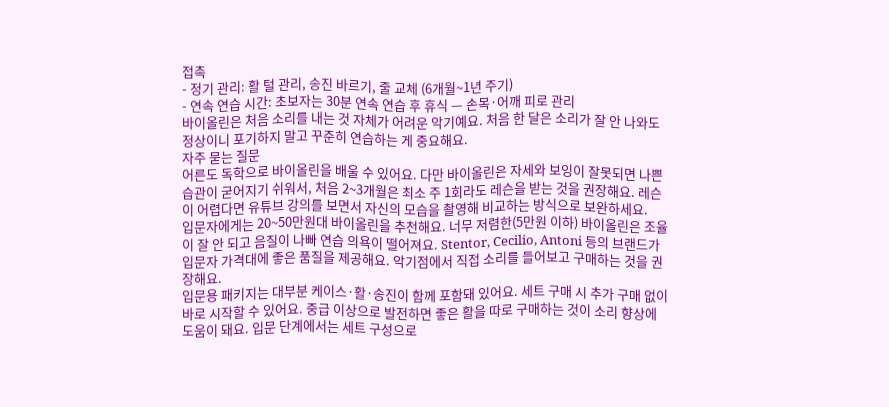접촉
- 정기 관리: 활 털 관리, 송진 바르기, 줄 교체 (6개월~1년 주기)
- 연속 연습 시간: 초보자는 30분 연속 연습 후 휴식 — 손목·어깨 피로 관리
바이올린은 처음 소리를 내는 것 자체가 어려운 악기예요. 처음 한 달은 소리가 잘 안 나와도 정상이니 포기하지 말고 꾸준히 연습하는 게 중요해요.
자주 묻는 질문
어른도 독학으로 바이올린을 배울 수 있어요. 다만 바이올린은 자세와 보잉이 잘못되면 나쁜 습관이 굳어지기 쉬워서, 처음 2~3개월은 최소 주 1회라도 레슨을 받는 것을 권장해요. 레슨이 어렵다면 유튜브 강의를 보면서 자신의 모습을 촬영해 비교하는 방식으로 보완하세요.
입문자에게는 20~50만원대 바이올린을 추천해요. 너무 저렴한(5만원 이하) 바이올린은 조율이 잘 안 되고 음질이 나빠 연습 의욕이 떨어져요. Stentor, Cecilio, Antoni 등의 브랜드가 입문자 가격대에 좋은 품질을 제공해요. 악기점에서 직접 소리를 들어보고 구매하는 것을 권장해요.
입문용 패키지는 대부분 케이스·활·송진이 함께 포함돼 있어요. 세트 구매 시 추가 구매 없이 바로 시작할 수 있어요. 중급 이상으로 발전하면 좋은 활을 따로 구매하는 것이 소리 향상에 도움이 돼요. 입문 단계에서는 세트 구성으로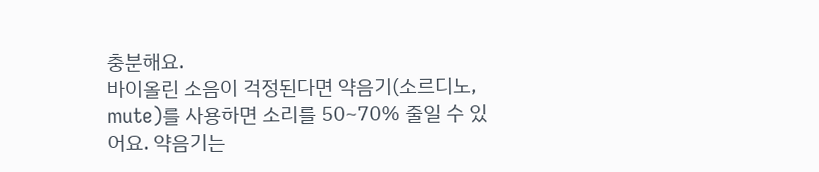충분해요.
바이올린 소음이 걱정된다면 약음기(소르디노, mute)를 사용하면 소리를 50~70% 줄일 수 있어요. 약음기는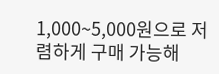1,000~5,000원으로 저렴하게 구매 가능해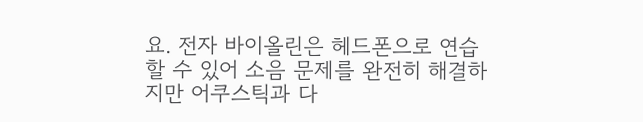요. 전자 바이올린은 헤드폰으로 연습할 수 있어 소음 문제를 완전히 해결하지만 어쿠스틱과 다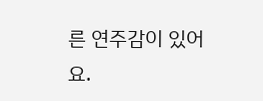른 연주감이 있어요.